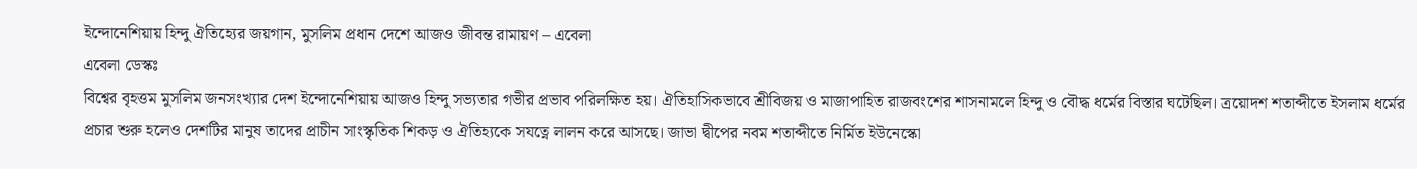ইন্দোনেশিয়ায় হিন্দু ঐতিহ্যের জয়গান, মুসলিম প্রধান দেশে আজও জীবন্ত রামায়ণ – এবেলা
এবেলা ডেস্কঃ
বিশ্বের বৃহত্তম মুসলিম জনসংখ্যার দেশ ইন্দোনেশিয়ায় আজও হিন্দু সভ্যতার গভীর প্রভাব পরিলক্ষিত হয়। ঐতিহাসিকভাবে শ্রীবিজয় ও মাজাপাহিত রাজবংশের শাসনামলে হিন্দু ও বৌদ্ধ ধর্মের বিস্তার ঘটেছিল। ত্রয়োদশ শতাব্দীতে ইসলাম ধর্মের প্রচার শুরু হলেও দেশটির মানুষ তাদের প্রাচীন সাংস্কৃতিক শিকড় ও ঐতিহ্যকে সযত্নে লালন করে আসছে। জাভা দ্বীপের নবম শতাব্দীতে নির্মিত ইউনেস্কো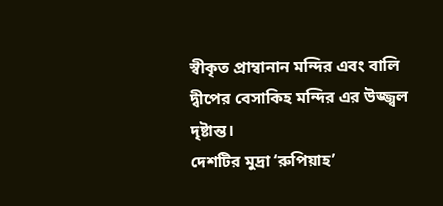স্বীকৃত প্রাম্বানান মন্দির এবং বালি দ্বীপের বেসাকিহ মন্দির এর উজ্জ্বল দৃষ্টান্ত।
দেশটির মুদ্রা ‘রুপিয়াহ’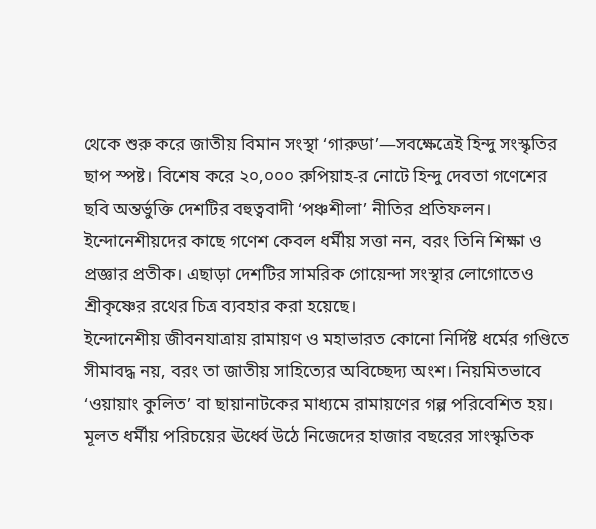থেকে শুরু করে জাতীয় বিমান সংস্থা ‘গারুডা’—সবক্ষেত্রেই হিন্দু সংস্কৃতির ছাপ স্পষ্ট। বিশেষ করে ২০,০০০ রুপিয়াহ-র নোটে হিন্দু দেবতা গণেশের ছবি অন্তর্ভুক্তি দেশটির বহুত্ববাদী ‘পঞ্চশীলা’ নীতির প্রতিফলন। ইন্দোনেশীয়দের কাছে গণেশ কেবল ধর্মীয় সত্তা নন, বরং তিনি শিক্ষা ও প্রজ্ঞার প্রতীক। এছাড়া দেশটির সামরিক গোয়েন্দা সংস্থার লোগোতেও শ্রীকৃষ্ণের রথের চিত্র ব্যবহার করা হয়েছে।
ইন্দোনেশীয় জীবনযাত্রায় রামায়ণ ও মহাভারত কোনো নির্দিষ্ট ধর্মের গণ্ডিতে সীমাবদ্ধ নয়, বরং তা জাতীয় সাহিত্যের অবিচ্ছেদ্য অংশ। নিয়মিতভাবে ‘ওয়ায়াং কুলিত’ বা ছায়ানাটকের মাধ্যমে রামায়ণের গল্প পরিবেশিত হয়। মূলত ধর্মীয় পরিচয়ের ঊর্ধ্বে উঠে নিজেদের হাজার বছরের সাংস্কৃতিক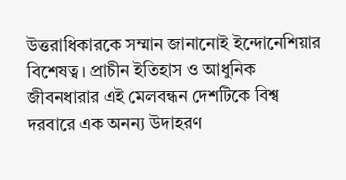উত্তরাধিকারকে সম্মান জানানোই ইন্দোনেশিয়ার বিশেষত্ব। প্রাচীন ইতিহাস ও আধুনিক জীবনধারার এই মেলবন্ধন দেশটিকে বিশ্ব দরবারে এক অনন্য উদাহরণ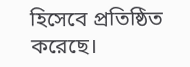হিসেবে প্রতিষ্ঠিত করেছে।